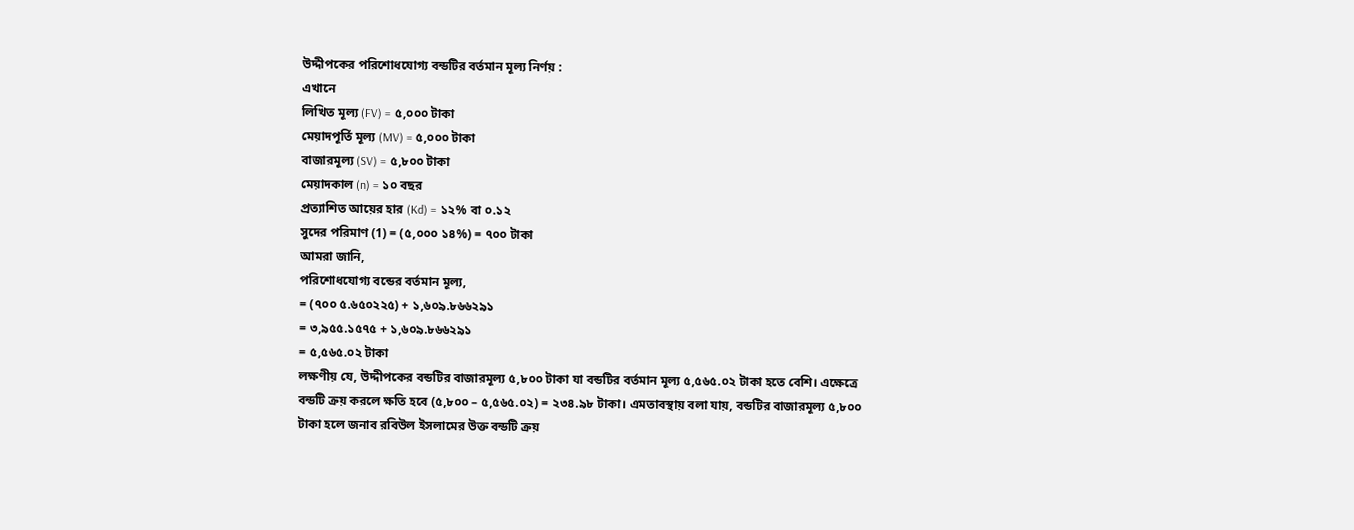উদ্দীপকের পরিশোধযোগ্য বন্ডটির বর্তমান মূল্য নির্ণয় :
এখানে
লিখিত মূল্য (FV) = ৫,০০০ টাকা
মেয়াদপূর্তি মূল্য (MV) = ৫,০০০ টাকা
বাজারমূল্য (SV) = ৫,৮০০ টাকা
মেয়াদকাল (n) = ১০ বছর
প্রত্যাশিত আয়ের হার (Kd) = ১২% বা ০.১২
সুদের পরিমাণ (1) = (৫,০০০ ১৪%) = ৭০০ টাকা
আমরা জানি,
পরিশোধযোগ্য বন্ডের বর্তমান মূল্য,
= (৭০০ ৫.৬৫০২২৫) + ১,৬০৯.৮৬৬২৯১
= ৩,৯৫৫.১৫৭৫ + ১,৬০৯.৮৬৬২৯১
= ৫,৫৬৫.০২ টাকা
লক্ষণীয় যে, উদ্দীপকের বন্ডটির বাজারমূল্য ৫,৮০০ টাকা যা বন্ডটির বর্তমান মূল্য ৫,৫৬৫.০২ টাকা হতে বেশি। এক্ষেত্রে বন্ডটি ক্রয় করলে ক্ষতি হবে (৫,৮০০ – ৫,৫৬৫.০২) = ২৩৪.৯৮ টাকা। এমতাবস্থায় বলা যায়, বন্ডটির বাজারমূল্য ৫,৮০০ টাকা হলে জনাব রবিউল ইসলামের উক্ত বন্ডটি ক্রয়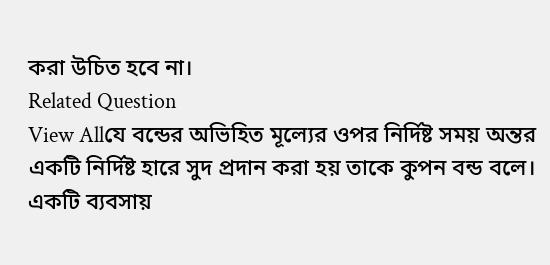করা উচিত হবে না।
Related Question
View Allযে বন্ডের অভিহিত মূল্যের ওপর নির্দিষ্ট সময় অন্তর একটি নির্দিষ্ট হারে সুদ প্রদান করা হয় তাকে কুপন বন্ড বলে।
একটি ব্যবসায়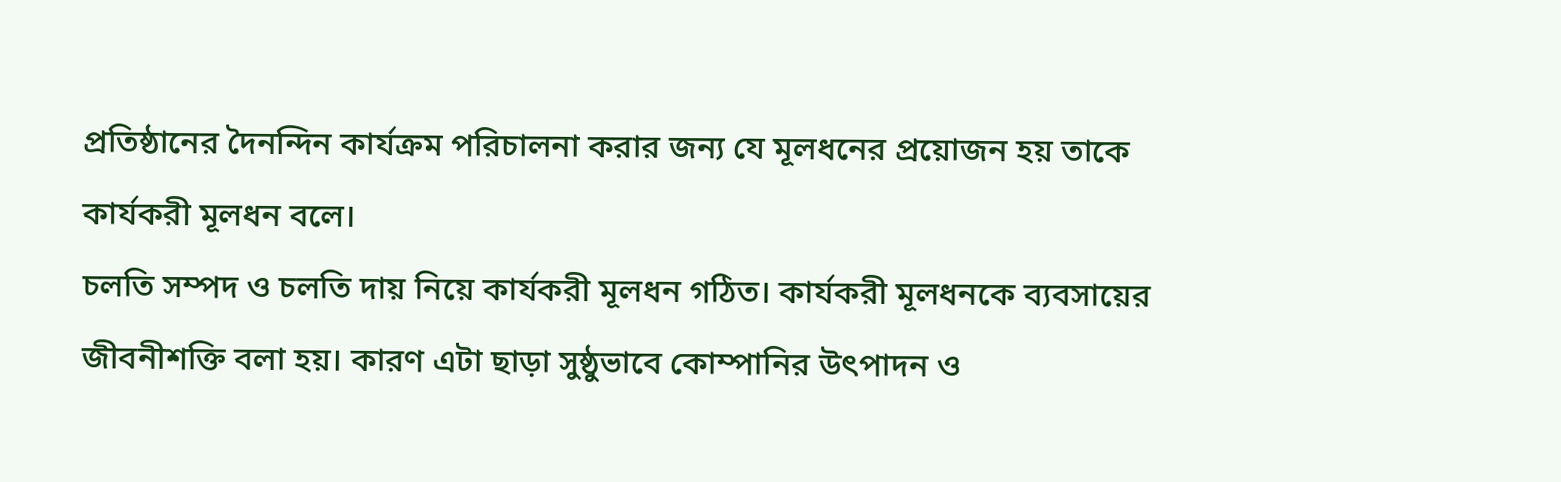প্রতিষ্ঠানের দৈনন্দিন কার্যক্রম পরিচালনা করার জন্য যে মূলধনের প্রয়োজন হয় তাকে কার্যকরী মূলধন বলে।
চলতি সম্পদ ও চলতি দায় নিয়ে কার্যকরী মূলধন গঠিত। কার্যকরী মূলধনকে ব্যবসায়ের জীবনীশক্তি বলা হয়। কারণ এটা ছাড়া সুষ্ঠুভাবে কোম্পানির উৎপাদন ও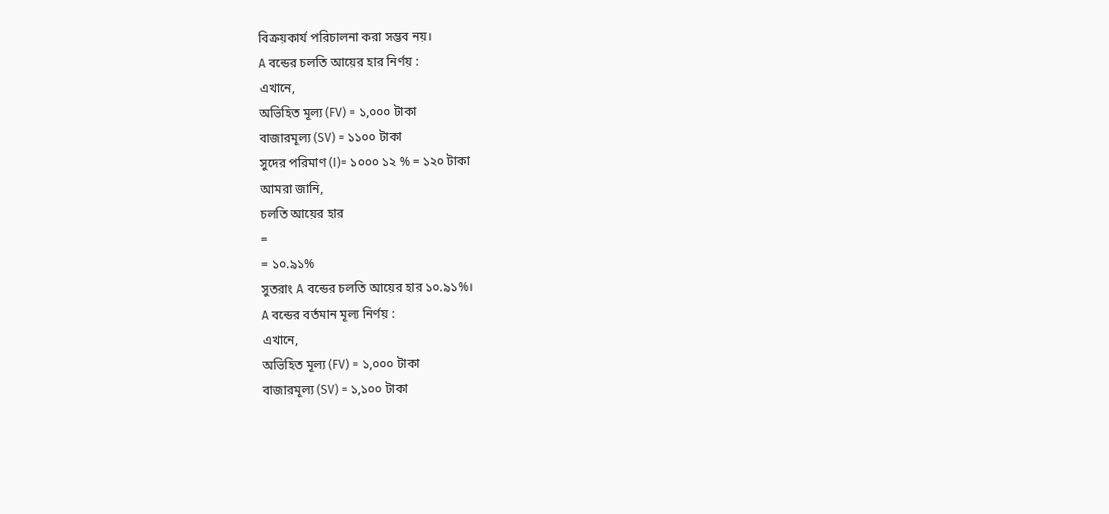বিক্রয়কার্য পরিচালনা করা সম্ভব নয়।
A বন্ডের চলতি আয়ের হার নির্ণয় :
এখানে,
অভিহিত মূল্য (FV) = ১,০০০ টাকা
বাজারমূল্য (SV) = ১১০০ টাকা
সুদের পরিমাণ (I)= ১০০০ ১২ % = ১২০ টাকা
আমরা জানি,
চলতি আয়ের হার
=
= ১০.৯১%
সুতরাং A বন্ডের চলতি আয়ের হার ১০.৯১%।
A বন্ডের বর্তমান মূল্য নির্ণয় :
এখানে,
অভিহিত মূল্য (FV) = ১,০০০ টাকা
বাজারমূল্য (SV) = ১,১০০ টাকা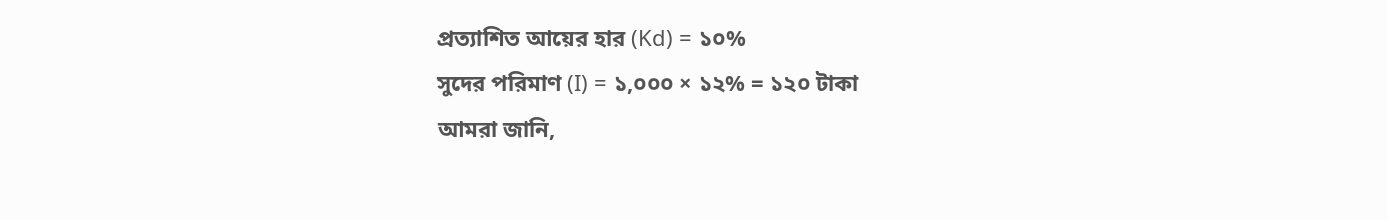প্রত্যাশিত আয়ের হার (Kd) = ১০%
সুদের পরিমাণ (I) = ১,০০০ × ১২% = ১২০ টাকা
আমরা জানি,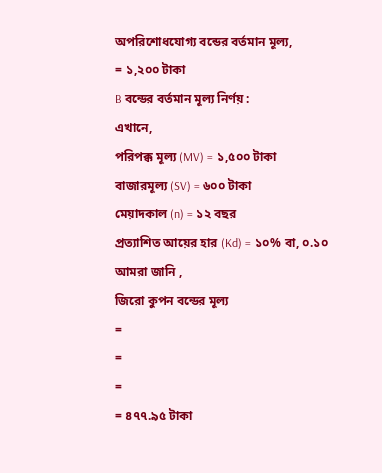অপরিশোধযোগ্য বন্ডের বর্তমান মূল্য,
= ১,২০০ টাকা
B বন্ডের বর্তমান মূল্য নির্ণয় :
এখানে,
পরিপক্ক মূল্য (MV) = ১,৫০০ টাকা
বাজারমূল্য (SV) = ৬০০ টাকা
মেয়াদকাল (n) = ১২ বছর
প্রত্যাশিত আয়ের হার (Kd) = ১০% বা, ০.১০
আমরা জানি ,
জিরো কুপন বন্ডের মূল্য
=
=
=
= ৪৭৭.৯৫ টাকা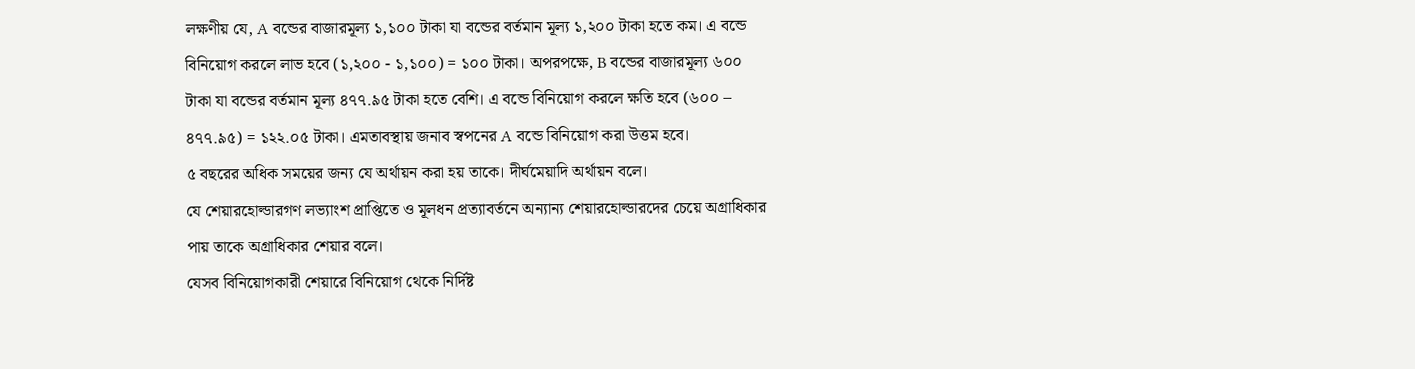লক্ষণীয় যে, A বন্ডের বাজারমূল্য ১,১০০ টাকা যা বন্ডের বর্তমান মূল্য ১,২০০ টাকা হতে কম। এ বন্ডে বিনিয়োগ করলে লাভ হবে (১,২০০ - ১,১০০) = ১০০ টাকা। অপরপক্ষে, B বন্ডের বাজারমূল্য ৬০০ টাকা যা বন্ডের বর্তমান মূল্য ৪৭৭.৯৫ টাকা হতে বেশি। এ বন্ডে বিনিয়োগ করলে ক্ষতি হবে (৬০০ – ৪৭৭.৯৫) = ১২২.০৫ টাকা। এমতাবস্থায় জনাব স্বপনের A বন্ডে বিনিয়োগ করা উত্তম হবে।
৫ বছরের অধিক সময়ের জন্য যে অর্থায়ন করা হয় তাকে। দীর্ঘমেয়াদি অর্থায়ন বলে।
যে শেয়ারহোল্ডারগণ লভ্যাংশ প্রাপ্তিতে ও মূলধন প্রত্যাবর্তনে অন্যান্য শেয়ারহোল্ডারদের চেয়ে অগ্রাধিকার পায় তাকে অগ্রাধিকার শেয়ার বলে।
যেসব বিনিয়োগকারী শেয়ারে বিনিয়োগ থেকে নির্দিষ্ট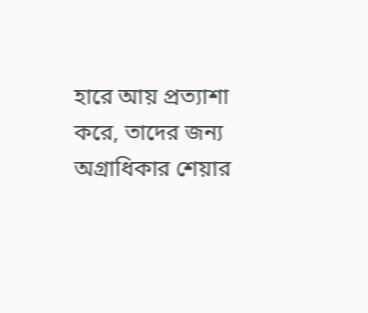হারে আয় প্রত্যাশা করে, তাদের জন্য অগ্রাধিকার শেয়ার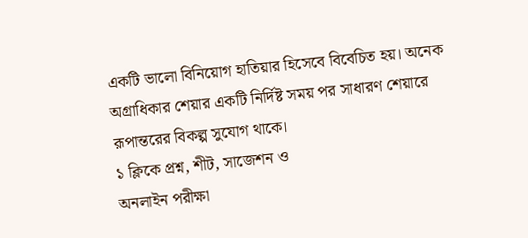একটি ভালো বিনিয়োগ হাতিয়ার হিসেবে বিবেচিত হয়। অনেক অগ্রাধিকার শেয়ার একটি নির্দিষ্ট সময় পর সাধারণ শেয়ারে রূপান্তরের বিকল্প সুযোগ থাকে।
১ ক্লিকে প্রশ্ন, শীট, সাজেশন ও
অনলাইন পরীক্ষা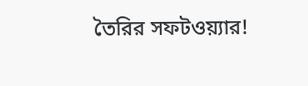তৈরির সফটওয়্যার!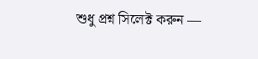শুধু প্রশ্ন সিলেক্ট করুন —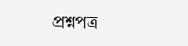প্রশ্নপত্র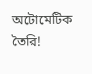অটোমেটিক তৈরি!